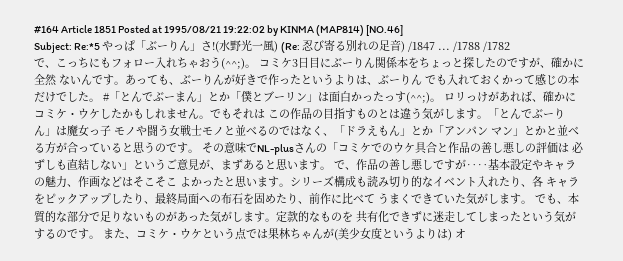#164 Article 1851 Posted at 1995/08/21 19:22:02 by KINMA (MAP814) [NO.46]
Subject: Re:*5 やっぱ「ぶーりん」さ!(水野光一風) (Re: 忍び寄る別れの足音) /1847 ... /1788 /1782
で、こっちにもフォロー入れちゃおう(^^;)。 コミケ3日目にぶーりん関係本をちょっと探したのですが、確かに全然 ないんです。あっても、ぶーりんが好きで作ったというよりは、ぶーりん でも入れておくかって感じの本だけでした。 #「とんでぶーまん」とか「僕とブーリン」は面白かったっす(^^;)。 ロリっけがあれば、確かにコミケ・ウケしたかもしれません。でもそれは この作品の目指すものとは違う気がします。「とんでぶーりん」は魔女っ子 モノや闘う女戦士モノと並べるのではなく、「ドラえもん」とか「アンパン マン」とかと並べる方が合っていると思うのです。 その意味でNL-plusさんの「コミケでのウケ具合と作品の善し悪しの評価は 必ずしも直結しない」というご意見が、まずあると思います。 で、作品の善し悪しですが‥‥基本設定やキャラの魅力、作画などはそこそこ よかったと思います。シリーズ構成も読み切り的なイベント入れたり、各 キャラをピックアップしたり、最終局面への布石を固めたり、前作に比べて うまくできていた気がします。 でも、本質的な部分で足りないものがあった気がします。定款的なものを 共有化できずに迷走してしまったという気がするのです。 また、コミケ・ウケという点では果林ちゃんが(美少女度というよりは) オ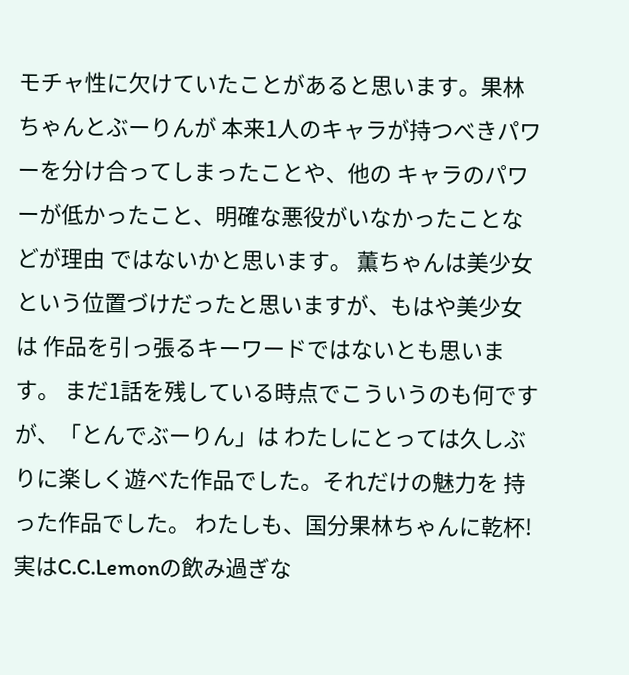モチャ性に欠けていたことがあると思います。果林ちゃんとぶーりんが 本来1人のキャラが持つべきパワーを分け合ってしまったことや、他の キャラのパワーが低かったこと、明確な悪役がいなかったことなどが理由 ではないかと思います。 薫ちゃんは美少女という位置づけだったと思いますが、もはや美少女は 作品を引っ張るキーワードではないとも思います。 まだ1話を残している時点でこういうのも何ですが、「とんでぶーりん」は わたしにとっては久しぶりに楽しく遊べた作品でした。それだけの魅力を 持った作品でした。 わたしも、国分果林ちゃんに乾杯! 実はC.C.Lemonの飲み過ぎな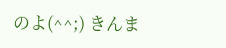のよ(^^;) きんま